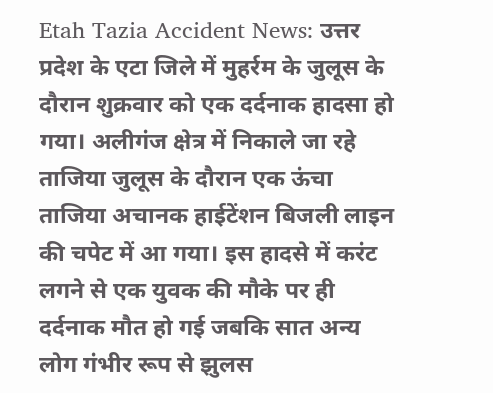Etah Tazia Accident News: उत्तर प्रदेश के एटा जिले में मुहर्रम के जुलूस के दौरान शुक्रवार को एक दर्दनाक हादसा हो गया। अलीगंज क्षेत्र में निकाले जा रहे ताजिया जुलूस के दौरान एक ऊंचा ताजिया अचानक हाईटेंशन बिजली लाइन की चपेट में आ गया। इस हादसे में करंट लगने से एक युवक की मौके पर ही दर्दनाक मौत हो गई जबकि सात अन्य लोग गंभीर रूप से झुलस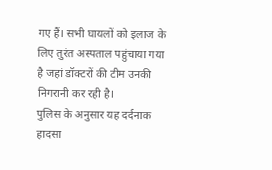गए हैं। सभी घायलों को इलाज के लिए तुरंत अस्पताल पहुंचाया गया है जहां डॉक्टरों की टीम उनकी निगरानी कर रही है।
पुलिस के अनुसार यह दर्दनाक हादसा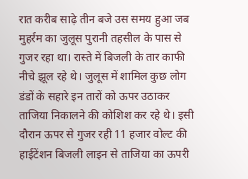रात करीब साढ़े तीन बजे उस समय हुआ जब मुहर्रम का जुलूस पुरानी तहसील के पास से गुजर रहा था। रास्ते में बिजली के तार काफी नीचे झूल रहे थे। जुलूस में शामिल कुछ लोग डंडों के सहारे इन तारों को ऊपर उठाकर ताजिया निकालने की कोशिश कर रहे थे। इसी दौरान ऊपर से गुजर रही 11 हजार वोल्ट की हाईटेंशन बिजली लाइन से ताजिया का ऊपरी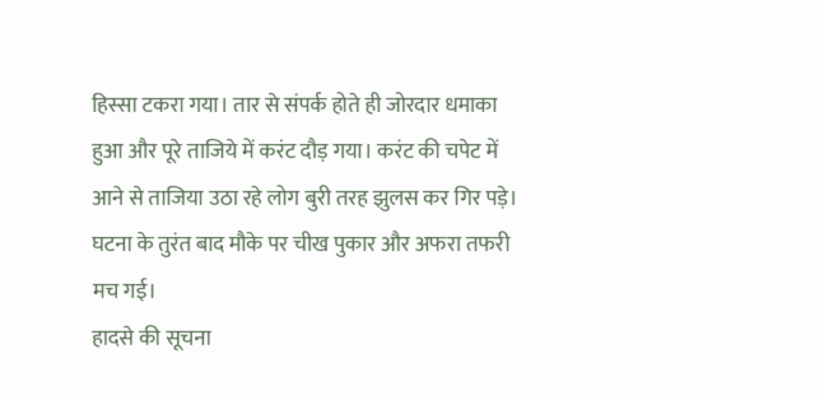हिस्सा टकरा गया। तार से संपर्क होते ही जोरदार धमाका हुआ और पूरे ताजिये में करंट दौड़ गया। करंट की चपेट में आने से ताजिया उठा रहे लोग बुरी तरह झुलस कर गिर पड़े। घटना के तुरंत बाद मौके पर चीख पुकार और अफरा तफरी मच गई।
हादसे की सूचना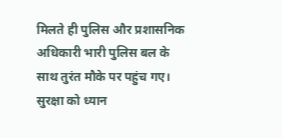मिलते ही पुलिस और प्रशासनिक अधिकारी भारी पुलिस बल के साथ तुरंत मौके पर पहुंच गए। सुरक्षा को ध्यान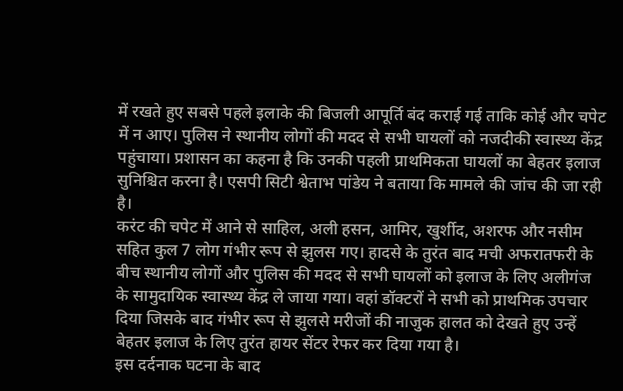में रखते हुए सबसे पहले इलाके की बिजली आपूर्ति बंद कराई गई ताकि कोई और चपेट में न आए। पुलिस ने स्थानीय लोगों की मदद से सभी घायलों को नजदीकी स्वास्थ्य केंद्र पहुंचाया। प्रशासन का कहना है कि उनकी पहली प्राथमिकता घायलों का बेहतर इलाज सुनिश्चित करना है। एसपी सिटी श्वेताभ पांडेय ने बताया कि मामले की जांच की जा रही है।
करंट की चपेट में आने से साहिल, अली हसन, आमिर, खुर्शीद, अशरफ और नसीम सहित कुल 7 लोग गंभीर रूप से झुलस गए। हादसे के तुरंत बाद मची अफरातफरी के बीच स्थानीय लोगों और पुलिस की मदद से सभी घायलों को इलाज के लिए अलीगंज के सामुदायिक स्वास्थ्य केंद्र ले जाया गया। वहां डॉक्टरों ने सभी को प्राथमिक उपचार दिया जिसके बाद गंभीर रूप से झुलसे मरीजों की नाजुक हालत को देखते हुए उन्हें बेहतर इलाज के लिए तुरंत हायर सेंटर रेफर कर दिया गया है।
इस दर्दनाक घटना के बाद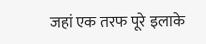जहां एक तरफ पूरे इलाके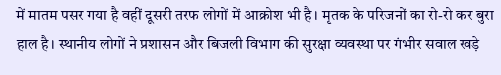में मातम पसर गया है वहीं दूसरी तरफ लोगों में आक्रोश भी है। मृतक के परिजनों का रो-रो कर बुरा हाल है। स्थानीय लोगों ने प्रशासन और बिजली विभाग की सुरक्षा व्यवस्था पर गंभीर सवाल खड़े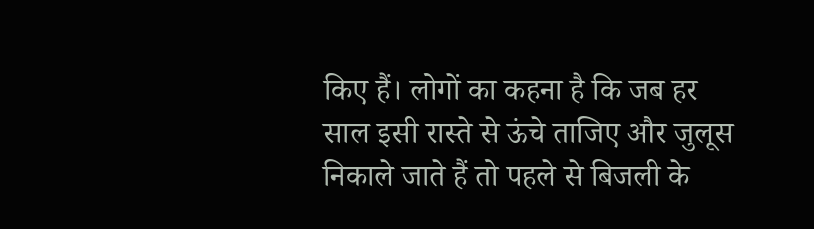किए हैं। लोगों का कहना है कि जब हर साल इसी रास्ते से ऊंचे ताजिए और जुलूस निकाले जाते हैं तो पहले से बिजली के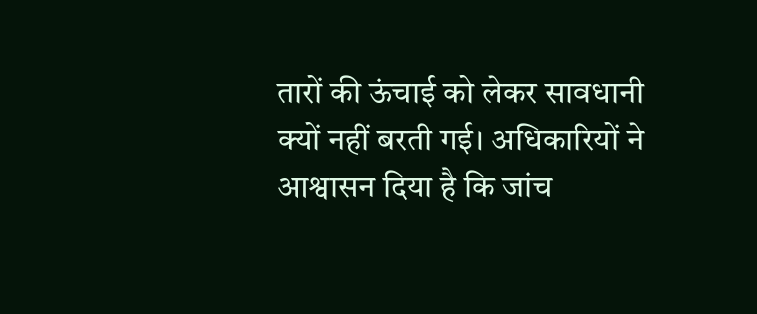तारों की ऊंचाई को लेकर सावधानी क्यों नहीं बरती गई। अधिकारियों ने आश्वासन दिया है कि जांच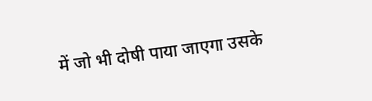में जो भी दोषी पाया जाएगा उसके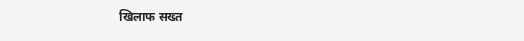खिलाफ सख्त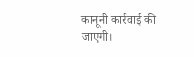कानूनी कार्रवाई की जाएगी।